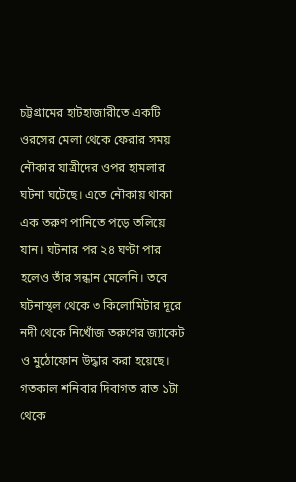চট্টগ্রামের হাটহাজারীতে একটি ওরসের মেলা থেকে ফেরার সময় নৌকার যাত্রীদের ওপর হামলার ঘটনা ঘটেছে। এতে নৌকায় থাকা এক তরুণ পানিতে পড়ে তলিয়ে যান। ঘটনার পর ২৪ ঘণ্টা পার হলেও তাঁর সন্ধান মেলেনি। তবে ঘটনাস্থল থেকে ৩ কিলোমিটার দূরে নদী থেকে নিখোঁজ তরুণের জ্যাকেট ও মুঠোফোন উদ্ধার করা হয়েছে।
গতকাল শনিবার দিবাগত রাত ১টা থেকে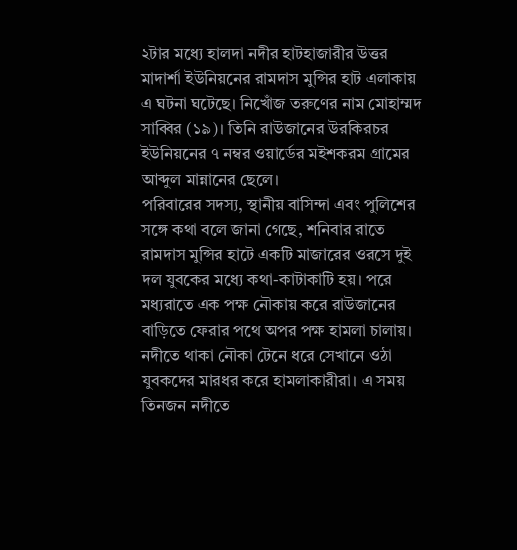২টার মধ্যে হালদা নদীর হাটহাজারীর উত্তর মাদার্শা ইউনিয়নের রামদাস মুন্সির হাট এলাকায় এ ঘটনা ঘটেছে। নিখোঁজ তরুণের নাম মোহাম্মদ সাব্বির (১৯)। তিনি রাউজানের উরকিরচর ইউনিয়নের ৭ নম্বর ওয়ার্ডের মইশকরম গ্রামের আব্দুল মান্নানের ছেলে।
পরিবারের সদস্য, স্থানীয় বাসিন্দা এবং পুলিশের সঙ্গে কথা বলে জানা গেছে, শনিবার রাতে রামদাস মুন্সির হাটে একটি মাজারের ওরসে দুই দল যুবকের মধ্যে কথা-কাটাকাটি হয়। পরে মধ্যরাতে এক পক্ষ নৌকায় করে রাউজানের বাড়িতে ফেরার পথে অপর পক্ষ হামলা চালায়। নদীতে থাকা নৌকা টেনে ধরে সেখানে ওঠা যুবকদের মারধর করে হামলাকারীরা। এ সময় তিনজন নদীতে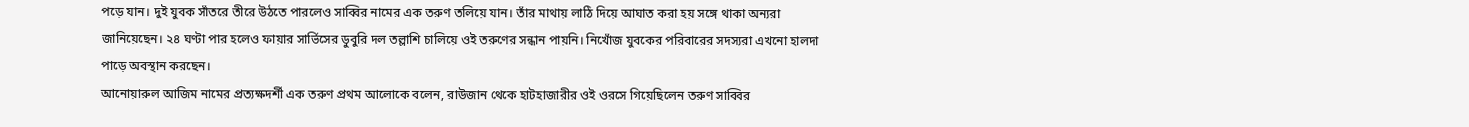পড়ে যান। দুই যুবক সাঁতরে তীরে উঠতে পারলেও সাব্বির নামের এক তরুণ তলিয়ে যান। তাঁর মাথায় লাঠি দিয়ে আঘাত করা হয় সঙ্গে থাকা অন্যরা জানিয়েছেন। ২৪ ঘণ্টা পার হলেও ফায়ার সার্ভিসের ডুবুরি দল তল্লাশি চালিয়ে ওই তরুণের সন্ধান পায়নি। নিখোঁজ যুবকের পরিবারের সদস্যরা এখনো হালদা পাড়ে অবস্থান করছেন।
আনোয়ারুল আজিম নামের প্রত্যক্ষদর্শী এক তরুণ প্রথম আলোকে বলেন, রাউজান থেকে হাটহাজারীর ওই ওরসে গিয়েছিলেন তরুণ সাব্বির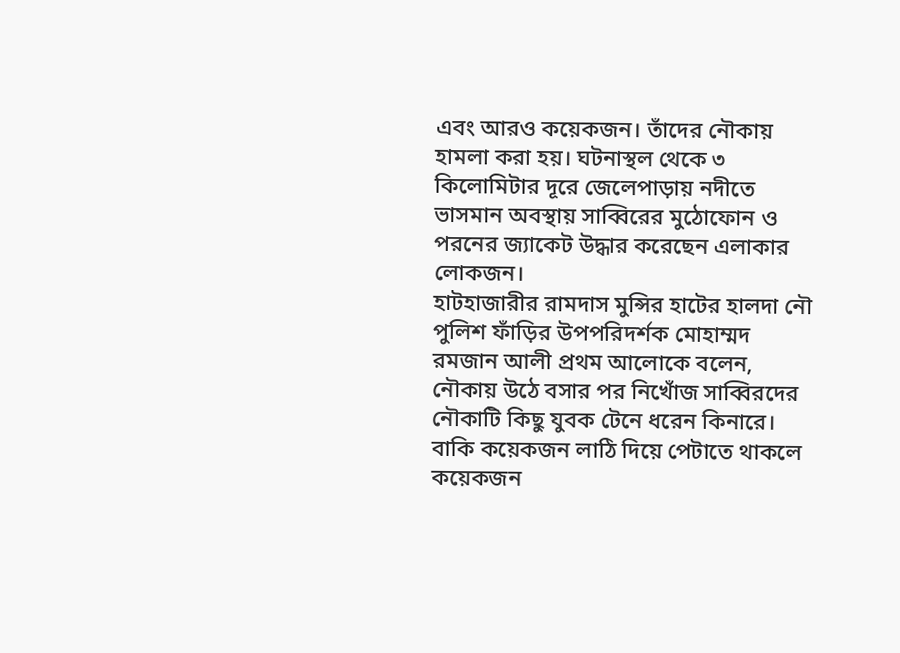এবং আরও কয়েকজন। তাঁদের নৌকায় হামলা করা হয়। ঘটনাস্থল থেকে ৩ কিলোমিটার দূরে জেলেপাড়ায় নদীতে ভাসমান অবস্থায় সাব্বিরের মুঠোফোন ও পরনের জ্যাকেট উদ্ধার করেছেন এলাকার লোকজন।
হাটহাজারীর রামদাস মুন্সির হাটের হালদা নৌ পুলিশ ফাঁড়ির উপপরিদর্শক মোহাম্মদ রমজান আলী প্রথম আলোকে বলেন, নৌকায় উঠে বসার পর নিখোঁজ সাব্বিরদের নৌকাটি কিছু যুবক টেনে ধরেন কিনারে। বাকি কয়েকজন লাঠি দিয়ে পেটাতে থাকলে কয়েকজন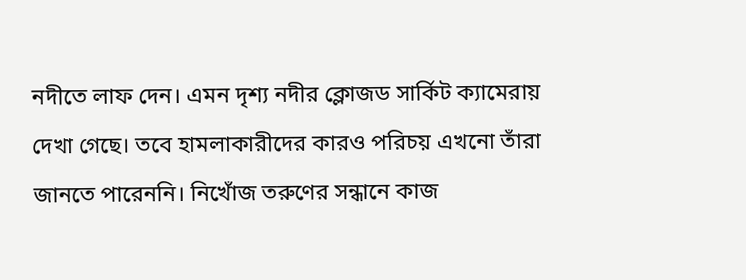নদীতে লাফ দেন। এমন দৃশ্য নদীর ক্লোজড সার্কিট ক্যামেরায় দেখা গেছে। তবে হামলাকারীদের কারও পরিচয় এখনো তাঁরা জানতে পারেননি। নিখোঁজ তরুণের সন্ধানে কাজ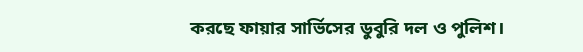করছে ফায়ার সার্ভিসের ডুবুরি দল ও পুলিশ।